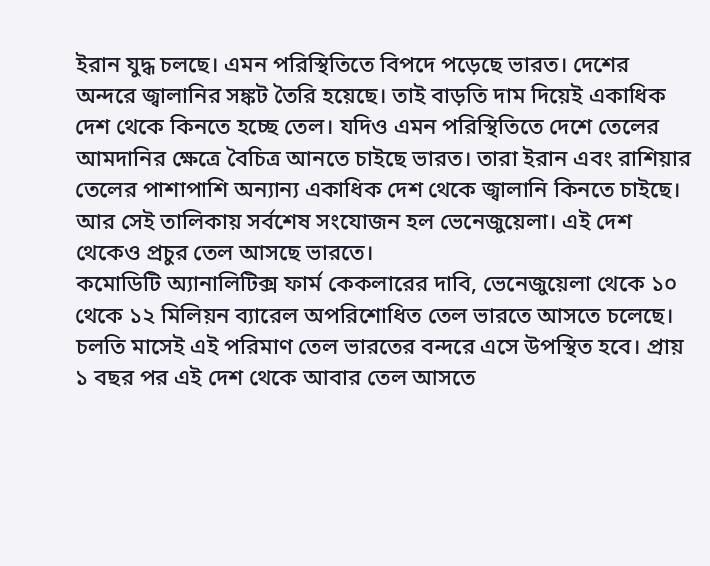ইরান যুদ্ধ চলছে। এমন পরিস্থিতিতে বিপদে পড়েছে ভারত। দেশের অন্দরে জ্বালানির সঙ্কট তৈরি হয়েছে। তাই বাড়তি দাম দিয়েই একাধিক দেশ থেকে কিনতে হচ্ছে তেল। যদিও এমন পরিস্থিতিতে দেশে তেলের আমদানির ক্ষেত্রে বৈচিত্র আনতে চাইছে ভারত। তারা ইরান এবং রাশিয়ার তেলের পাশাপাশি অন্যান্য একাধিক দেশ থেকে জ্বালানি কিনতে চাইছে। আর সেই তালিকায় সর্বশেষ সংযোজন হল ভেনেজুয়েলা। এই দেশ থেকেও প্রচুর তেল আসছে ভারতে।
কমোডিটি অ্যানালিটিক্স ফার্ম কেকলারের দাবি, ভেনেজুয়েলা থেকে ১০ থেকে ১২ মিলিয়ন ব্যারেল অপরিশোধিত তেল ভারতে আসতে চলেছে। চলতি মাসেই এই পরিমাণ তেল ভারতের বন্দরে এসে উপস্থিত হবে। প্রায় ১ বছর পর এই দেশ থেকে আবার তেল আসতে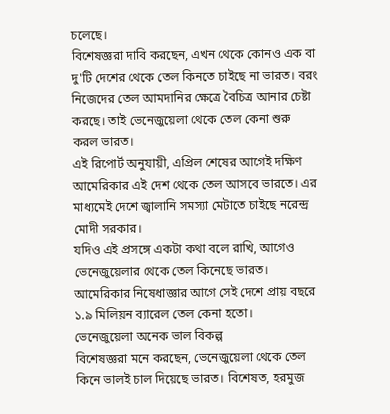চলেছে।
বিশেষজ্ঞরা দাবি করছেন, এখন থেকে কোনও এক বা দু'টি দেশের থেকে তেল কিনতে চাইছে না ভারত। বরং নিজেদের তেল আমদানির ক্ষেত্রে বৈচিত্র আনার চেষ্টা করছে। তাই ভেনেজুয়েলা থেকে তেল কেনা শুরু করল ভারত।
এই রিপোর্ট অনুযায়ী, এপ্রিল শেষের আগেই দক্ষিণ আমেরিকার এই দেশ থেকে তেল আসবে ভারতে। এর মাধ্যমেই দেশে জ্বালানি সমস্যা মেটাতে চাইছে নরেন্দ্র মোদী সরকার।
যদিও এই প্রসঙ্গে একটা কথা বলে রাখি, আগেও ভেনেজুয়েলার থেকে তেল কিনেছে ভারত। আমেরিকার নিষেধাজ্ঞার আগে সেই দেশে প্রায় বছরে ১.৯ মিলিয়ন ব্যারেল তেল কেনা হতো।
ভেনেজুয়েলা অনেক ভাল বিকল্প
বিশেষজ্ঞরা মনে করছেন, ভেনেজুয়েলা থেকে তেল কিনে ভালই চাল দিয়েছে ভারত। বিশেষত, হরমুজ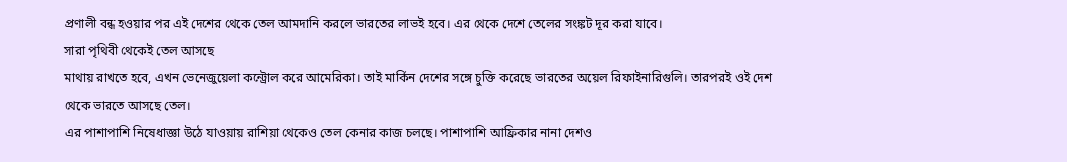প্রণালী বন্ধ হওয়ার পর এই দেশের থেকে তেল আমদানি করলে ভারতের লাভই হবে। এর থেকে দেশে তেলের সংঙ্কট দূর করা যাবে।
সারা পৃথিবী থেকেই তেল আসছে
মাথায় রাখতে হবে, এখন ভেনেজুয়েলা কন্ট্রোল করে আমেরিকা। তাই মার্কিন দেশের সঙ্গে চুক্তি করেছে ভারতের অয়েল রিফাইনারিগুলি। তারপরই ওই দেশ থেকে ভারতে আসছে তেল।
এর পাশাপাশি নিষেধাজ্ঞা উঠে যাওয়ায় রাশিয়া থেকেও তেল কেনার কাজ চলছে। পাশাপাশি আফ্রিকার নানা দেশও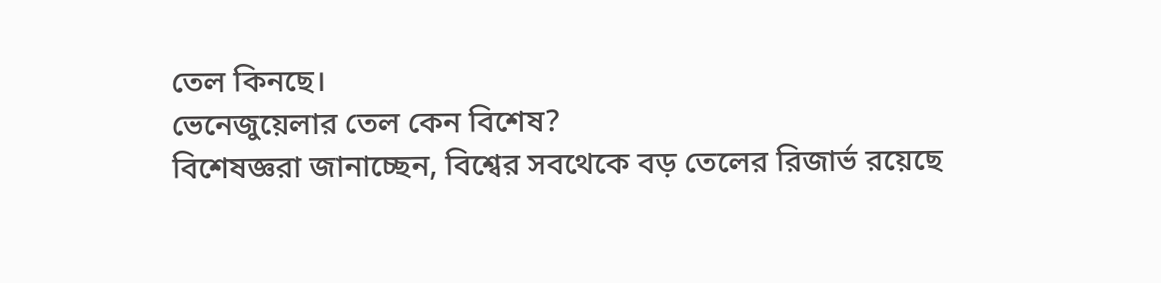তেল কিনছে।
ভেনেজুয়েলার তেল কেন বিশেষ?
বিশেষজ্ঞরা জানাচ্ছেন, বিশ্বের সবথেকে বড় তেলের রিজার্ভ রয়েছে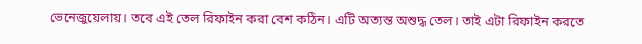ভেনেজুয়েলায়। তবে এই তেল রিফাইন করা বেশ কঠিন। এটি অত্যন্ত অশুদ্ধ তেল। তাই এটা রিফাইন করতে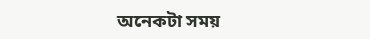অনেকটা সময়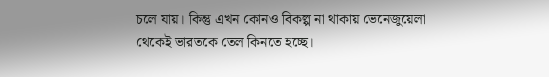চলে যায়। কিন্তু এখন কোনও বিকল্প না থাকায় ভেনেজুয়েলা থেকেই ভারতকে তেল কিনতে হচ্ছে।